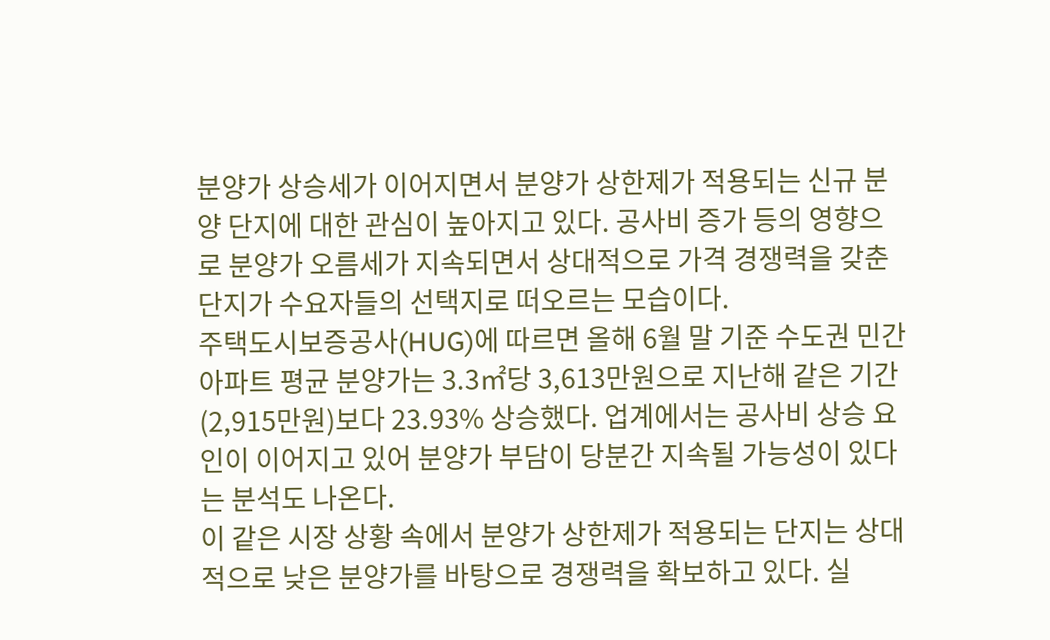분양가 상승세가 이어지면서 분양가 상한제가 적용되는 신규 분양 단지에 대한 관심이 높아지고 있다. 공사비 증가 등의 영향으로 분양가 오름세가 지속되면서 상대적으로 가격 경쟁력을 갖춘 단지가 수요자들의 선택지로 떠오르는 모습이다.
주택도시보증공사(HUG)에 따르면 올해 6월 말 기준 수도권 민간아파트 평균 분양가는 3.3㎡당 3,613만원으로 지난해 같은 기간(2,915만원)보다 23.93% 상승했다. 업계에서는 공사비 상승 요인이 이어지고 있어 분양가 부담이 당분간 지속될 가능성이 있다는 분석도 나온다.
이 같은 시장 상황 속에서 분양가 상한제가 적용되는 단지는 상대적으로 낮은 분양가를 바탕으로 경쟁력을 확보하고 있다. 실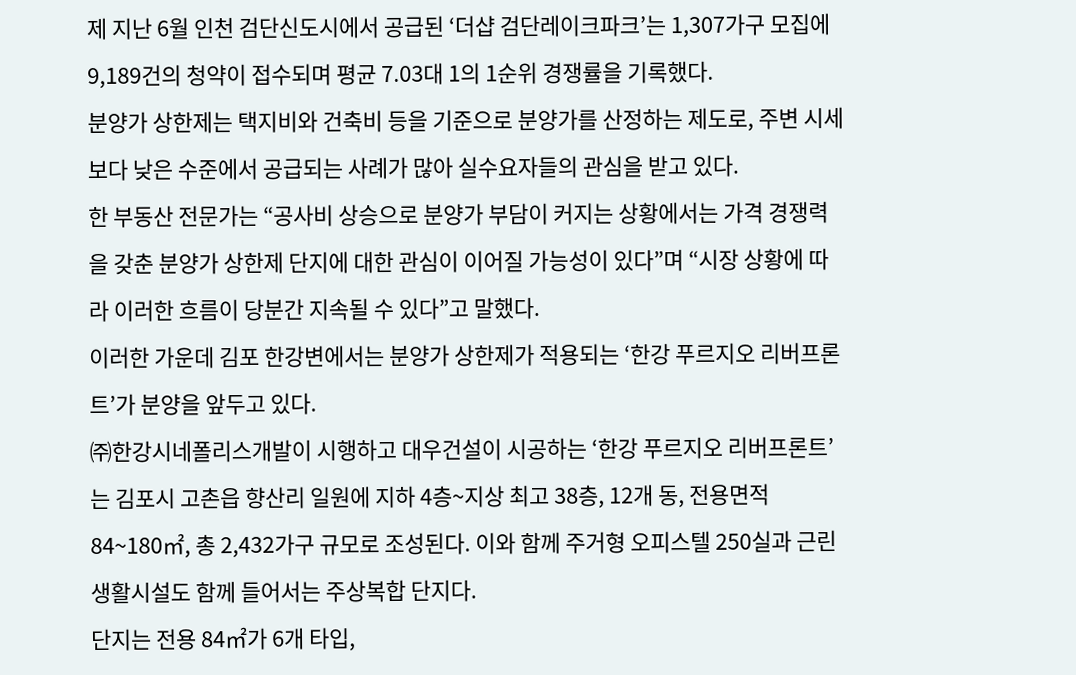제 지난 6월 인천 검단신도시에서 공급된 ‘더샵 검단레이크파크’는 1,307가구 모집에 9,189건의 청약이 접수되며 평균 7.03대 1의 1순위 경쟁률을 기록했다.
분양가 상한제는 택지비와 건축비 등을 기준으로 분양가를 산정하는 제도로, 주변 시세보다 낮은 수준에서 공급되는 사례가 많아 실수요자들의 관심을 받고 있다.
한 부동산 전문가는 “공사비 상승으로 분양가 부담이 커지는 상황에서는 가격 경쟁력을 갖춘 분양가 상한제 단지에 대한 관심이 이어질 가능성이 있다”며 “시장 상황에 따라 이러한 흐름이 당분간 지속될 수 있다”고 말했다.
이러한 가운데 김포 한강변에서는 분양가 상한제가 적용되는 ‘한강 푸르지오 리버프론트’가 분양을 앞두고 있다.
㈜한강시네폴리스개발이 시행하고 대우건설이 시공하는 ‘한강 푸르지오 리버프론트’는 김포시 고촌읍 향산리 일원에 지하 4층~지상 최고 38층, 12개 동, 전용면적 84~180㎡, 총 2,432가구 규모로 조성된다. 이와 함께 주거형 오피스텔 250실과 근린생활시설도 함께 들어서는 주상복합 단지다.
단지는 전용 84㎡가 6개 타입,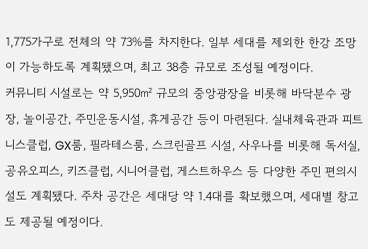1,775가구로 전체의 약 73%를 차지한다. 일부 세대를 제외한 한강 조망이 가능하도록 계획됐으며, 최고 38층 규모로 조성될 예정이다.
커뮤니티 시설로는 약 5,950㎡ 규모의 중앙광장을 비롯해 바닥분수 광장, 놀이공간, 주민운동시설, 휴게공간 등이 마련된다. 실내체육관과 피트니스클럽, GX룸, 필라테스룸, 스크린골프 시설, 사우나를 비롯해 독서실, 공유오피스, 키즈클럽, 시니어클럽, 게스트하우스 등 다양한 주민 편의시설도 계획됐다. 주차 공간은 세대당 약 1.4대를 확보했으며, 세대별 창고도 제공될 예정이다.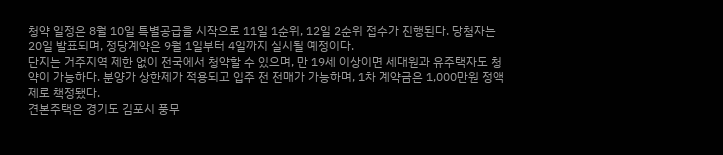청약 일정은 8월 10일 특별공급을 시작으로 11일 1순위, 12일 2순위 접수가 진행된다. 당첨자는 20일 발표되며, 정당계약은 9월 1일부터 4일까지 실시될 예정이다.
단지는 거주지역 제한 없이 전국에서 청약할 수 있으며, 만 19세 이상이면 세대원과 유주택자도 청약이 가능하다. 분양가 상한제가 적용되고 입주 전 전매가 가능하며, 1차 계약금은 1,000만원 정액제로 책정됐다.
견본주택은 경기도 김포시 풍무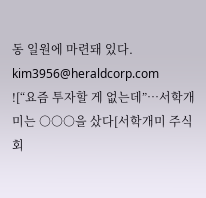동 일원에 마련돼 있다.
kim3956@heraldcorp.com
![“요즘 투자할 게 없는데”…서학개미는 ○○○을 샀다[서학개미 주식회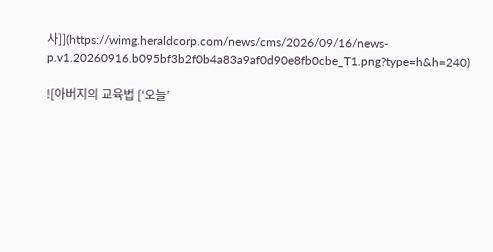사]](https://wimg.heraldcorp.com/news/cms/2026/09/16/news-p.v1.20260916.b095bf3b2f0b4a83a9af0d90e8fb0cbe_T1.png?type=h&h=240)

![아버지의 교육법 [‘오늘’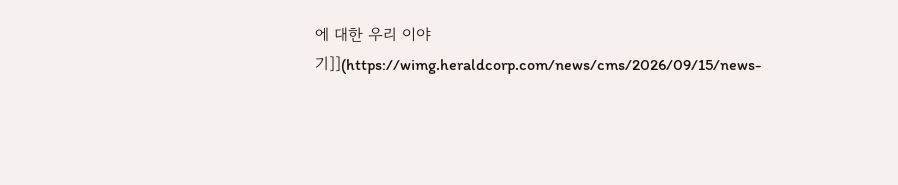에 대한 우리 이야기]](https://wimg.heraldcorp.com/news/cms/2026/09/15/news-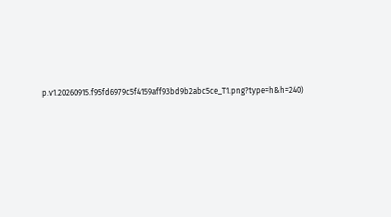p.v1.20260915.f95fd6979c5f4159aff93bd9b2abc5ce_T1.png?type=h&h=240)